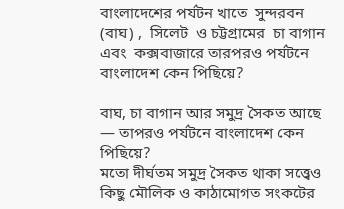বাংলাদেশের পর্যটন খাতে  সুন্দরবন (বাঘ) ,  সিলেট  ও চট্টগ্রামের  চা বাগান  এবং  কক্সবাজারে তারপরও পর্যটনে বাংলাদেশ কেন পিছিয়ে?

বাঘ, চা বাগান আর সমুদ্র সৈকত আছে — তাপরও পর্যটনে বাংলাদেশ কেন পিছিয়ে?
মতো দীর্ঘতম সমুদ্র সৈকত থাকা সত্ত্বেও কিছু মৌলিক ও কাঠামোগত সংকটের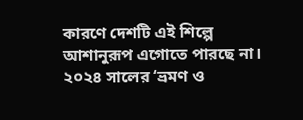কারণে দেশটি এই শিল্পে আশানুরূপ এগোতে পারছে না। ২০২৪ সালের ‘ভ্রমণ ও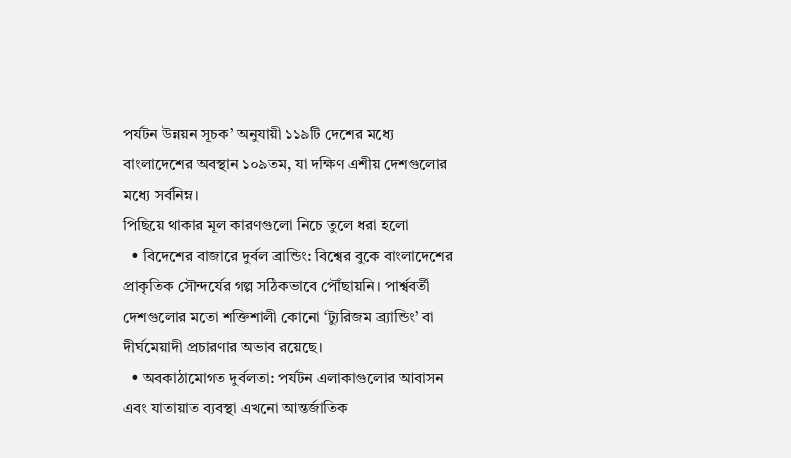পর্যটন উন্নয়ন সূচক’ অনুযায়ী ১১৯টি দেশের মধ্যে বাংলাদেশের অবস্থান ১০৯তম, যা দক্ষিণ এশীয় দেশগুলোর মধ্যে সর্বনিম্ন।
পিছিয়ে থাকার মূল কারণগুলো নিচে তুলে ধরা হলো
  • বিদেশের বাজারে দুর্বল ব্রান্ডিং: বিশ্বের বুকে বাংলাদেশের প্রাকৃতিক সৌন্দর্যের গল্প সঠিকভাবে পৌঁছায়নি। পার্শ্ববর্তী দেশগুলোর মতো শক্তিশালী কোনো ‘ট্যুরিজম ব্র্যান্ডিং’ বা দীর্ঘমেয়াদী প্রচারণার অভাব রয়েছে।
  • অবকাঠামোগত দুর্বলতা: পর্যটন এলাকাগুলোর আবাসন এবং যাতায়াত ব্যবস্থা এখনো আন্তর্জাতিক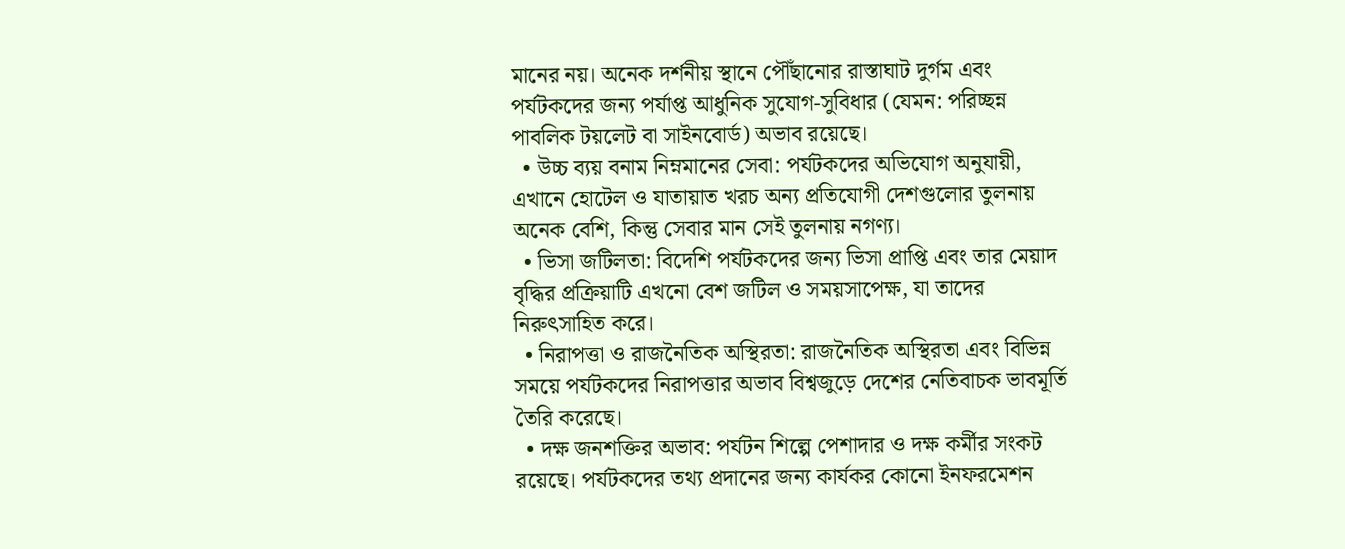মানের নয়। অনেক দর্শনীয় স্থানে পৌঁছানোর রাস্তাঘাট দুর্গম এবং পর্যটকদের জন্য পর্যাপ্ত আধুনিক সুযোগ-সুবিধার (যেমন: পরিচ্ছন্ন পাবলিক টয়লেট বা সাইনবোর্ড) অভাব রয়েছে।
  • উচ্চ ব্যয় বনাম নিম্নমানের সেবা: পর্যটকদের অভিযোগ অনুযায়ী, এখানে হোটেল ও যাতায়াত খরচ অন্য প্রতিযোগী দেশগুলোর তুলনায় অনেক বেশি, কিন্তু সেবার মান সেই তুলনায় নগণ্য।
  • ভিসা জটিলতা: বিদেশি পর্যটকদের জন্য ভিসা প্রাপ্তি এবং তার মেয়াদ বৃদ্ধির প্রক্রিয়াটি এখনো বেশ জটিল ও সময়সাপেক্ষ, যা তাদের নিরুৎসাহিত করে।
  • নিরাপত্তা ও রাজনৈতিক অস্থিরতা: রাজনৈতিক অস্থিরতা এবং বিভিন্ন সময়ে পর্যটকদের নিরাপত্তার অভাব বিশ্বজুড়ে দেশের নেতিবাচক ভাবমূর্তি তৈরি করেছে।
  • দক্ষ জনশক্তির অভাব: পর্যটন শিল্পে পেশাদার ও দক্ষ কর্মীর সংকট রয়েছে। পর্যটকদের তথ্য প্রদানের জন্য কার্যকর কোনো ইনফরমেশন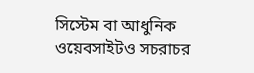সিস্টেম বা আধুনিক ওয়েবসাইটও সচরাচর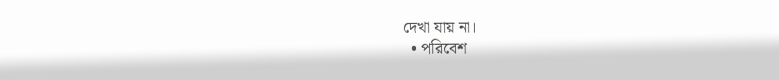দেখা যায় না।
  • পরিবেশ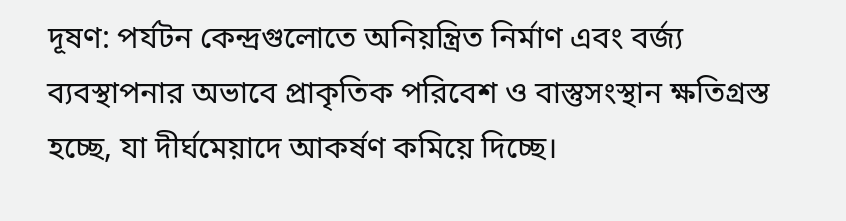দূষণ: পর্যটন কেন্দ্রগুলোতে অনিয়ন্ত্রিত নির্মাণ এবং বর্জ্য ব্যবস্থাপনার অভাবে প্রাকৃতিক পরিবেশ ও বাস্তুসংস্থান ক্ষতিগ্রস্ত হচ্ছে, যা দীর্ঘমেয়াদে আকর্ষণ কমিয়ে দিচ্ছে।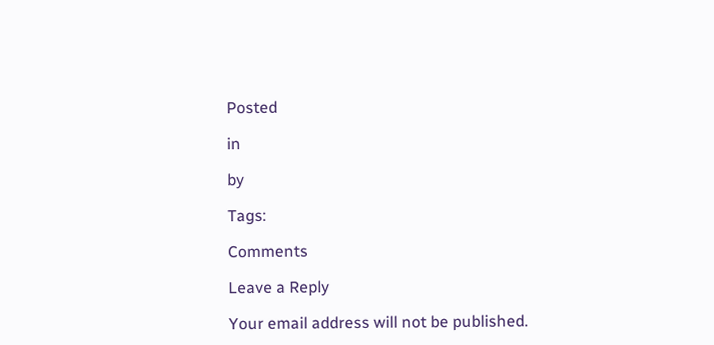Posted

in

by

Tags:

Comments

Leave a Reply

Your email address will not be published.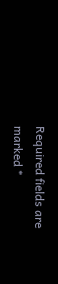Required fields are marked *